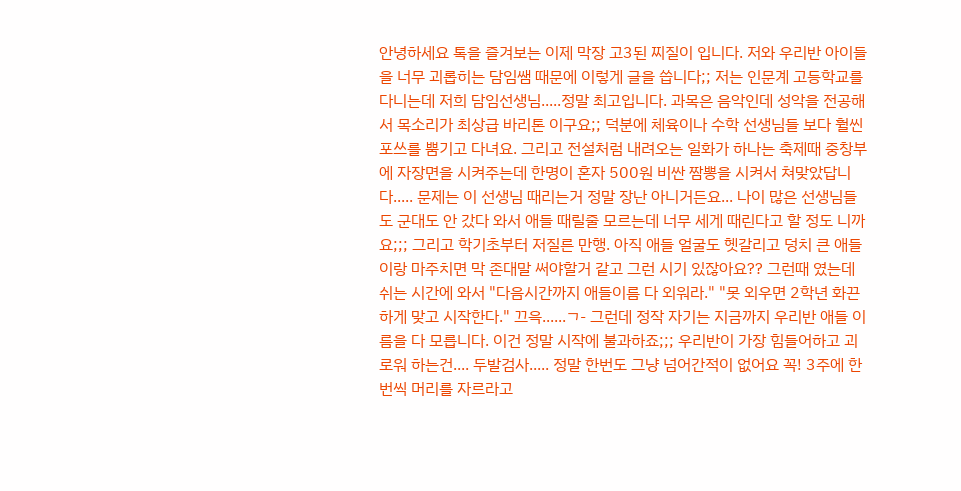안녕하세요 톡을 즐겨보는 이제 막장 고3된 찌질이 입니다. 저와 우리반 아이들을 너무 괴롭히는 담임쌤 때문에 이렇게 글을 씁니다;; 저는 인문계 고등학교를 다니는데 저희 담임선생님.....정말 최고입니다. 과목은 음악인데 성악을 전공해서 목소리가 최상급 바리톤 이구요;; 덕분에 체육이나 수학 선생님들 보다 훨씬 포쓰를 뿜기고 다녀요. 그리고 전설처럼 내려오는 일화가 하나는 축제때 중창부에 자장면을 시켜주는데 한명이 혼자 500원 비싼 짬뽕을 시켜서 쳐맞았답니다..... 문제는 이 선생님 때리는거 정말 장난 아니거든요... 나이 많은 선생님들도 군대도 안 갔다 와서 애들 때릴줄 모르는데 너무 세게 때린다고 할 정도 니까요;;; 그리고 학기초부터 저질른 만행. 아직 애들 얼굴도 헷갈리고 덩치 큰 애들이랑 마주치면 막 존대말 써야할거 같고 그런 시기 있잖아요?? 그런때 였는데 쉬는 시간에 와서 "다음시간까지 애들이름 다 외워라." "못 외우면 2학년 화끈하게 맞고 시작한다." 끄윽......ㄱ- 그런데 정작 자기는 지금까지 우리반 애들 이름을 다 모릅니다. 이건 정말 시작에 불과하죠;;; 우리반이 가장 힘들어하고 괴로워 하는건.... 두발검사..... 정말 한번도 그냥 넘어간적이 없어요 꼭! 3주에 한번씩 머리를 자르라고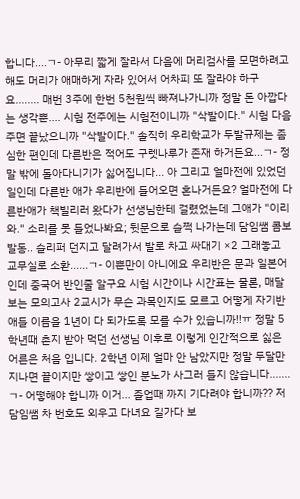합니다....ㄱ- 아무리 짧게 잘라서 다음에 머리검사를 모면하려고 해도 머리가 애매하게 자라 있어서 어차피 또 잘라야 하구요........ 매번 3주에 한번 5천원씩 빠져나가니까 정말 돈 아깝다는 생각뿐.... 시험 전주에는 시험전이니까 "삭발이다." 시험 다음주면 끝났으니까 "삭발이다." 솔직히 우리학교가 두발규제는 좀 심한 편인데 다른반은 적어도 구렛나루가 존재 하거든요...ㄱ- 정말 밖에 돌아다니기가 싫어집니다... 아 그리고 얼마전에 있었던 일인데 다른반 애가 우리반에 들어오면 혼나거든요? 얼마전에 다른반애가 책빌리러 왔다가 선생님한테 걸렸었는데 그애가 "이리와." 소리를 못 들었나봐요; 뒷문으로 슬쩍 나가는데 담임쌤 콤보 발동.. 슬리퍼 던지고 달려가서 발로 차고 싸대기 ×2 그래놓고 교무실로 소환......ㄱ- 이뿐만이 아니에요 우리반은 문과 일본어 인데 중국어 반인줄 알구요 시험 시간이나 시간표는 물론, 매달 보는 모의고사 2교시가 무슨 과목인지도 모르고 어떻게 자기반 애들 이름을 1년이 다 되가도록 모를 수가 있습니까!!ㅠ 정말 5학년때 촌지 받아 먹던 선생님 이후로 이렇게 인간적으로 싫은 어른은 처음 입니다. 2학년 이제 얼마 안 남았지만 정말 두달만 지나면 끝이지만 쌓이고 쌓인 분노가 사그러 들지 않습니다.......ㄱ- 어떻해야 합니까 이거... 졸업때 까지 기다려야 합니까?? 저 담임쌤 차 번호도 외우고 다녀요 길가다 보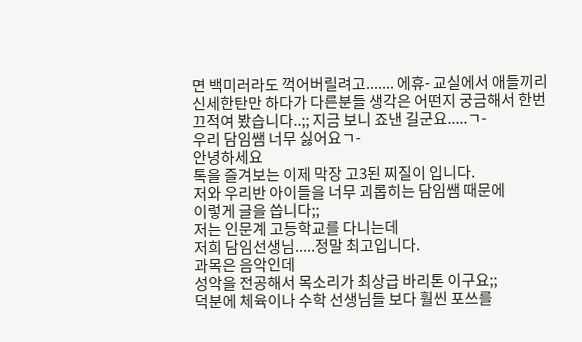면 백미러라도 꺽어버릴려고....... 에휴- 교실에서 애들끼리 신세한탄만 하다가 다른분들 생각은 어떤지 궁금해서 한번 끄적여 봤습니다..;; 지금 보니 죠낸 길군요.....ㄱ-
우리 담임쌤 너무 싫어요ㄱ-
안녕하세요
톡을 즐겨보는 이제 막장 고3된 찌질이 입니다.
저와 우리반 아이들을 너무 괴롭히는 담임쌤 때문에
이렇게 글을 씁니다;;
저는 인문계 고등학교를 다니는데
저희 담임선생님.....정말 최고입니다.
과목은 음악인데
성악을 전공해서 목소리가 최상급 바리톤 이구요;;
덕분에 체육이나 수학 선생님들 보다 훨씬 포쓰를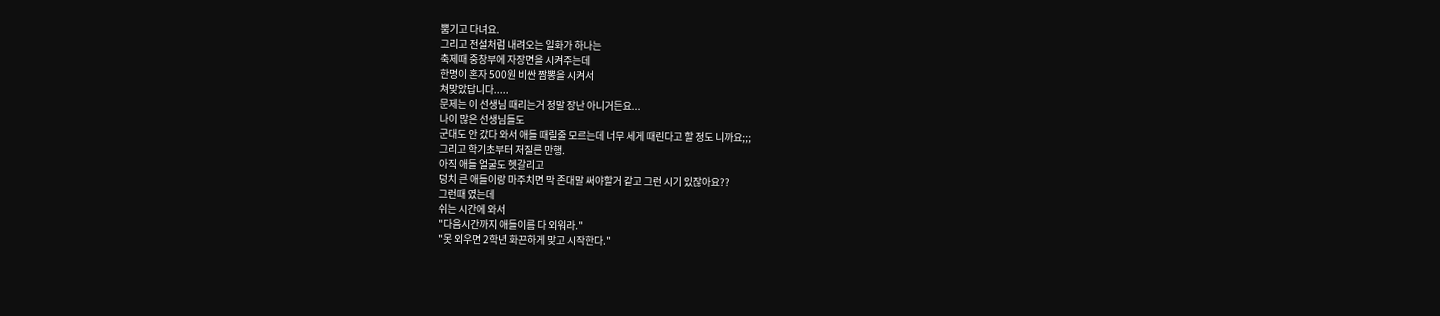뿜기고 다녀요.
그리고 전설처럼 내려오는 일화가 하나는
축제때 중창부에 자장면을 시켜주는데
한명이 혼자 500원 비싼 짬뽕을 시켜서
쳐맞았답니다.....
문제는 이 선생님 때리는거 정말 장난 아니거든요...
나이 많은 선생님들도
군대도 안 갔다 와서 애들 때릴줄 모르는데 너무 세게 때린다고 할 정도 니까요;;;
그리고 학기초부터 저질른 만행.
아직 애들 얼굴도 헷갈리고
덩치 큰 애들이랑 마주치면 막 존대말 써야할거 같고 그런 시기 있잖아요??
그런때 였는데
쉬는 시간에 와서
"다음시간까지 애들이름 다 외워라."
"못 외우면 2학년 화끈하게 맞고 시작한다."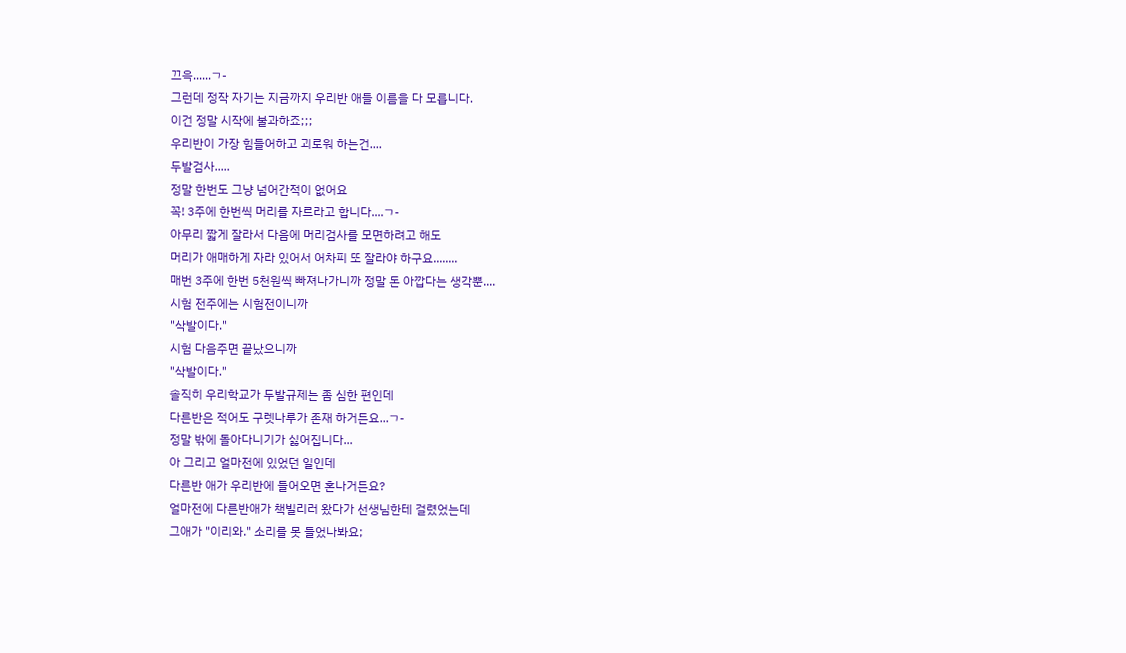끄윽......ㄱ-
그런데 정작 자기는 지금까지 우리반 애들 이름을 다 모릅니다.
이건 정말 시작에 불과하죠;;;
우리반이 가장 힘들어하고 괴로워 하는건....
두발검사.....
정말 한번도 그냥 넘어간적이 없어요
꼭! 3주에 한번씩 머리를 자르라고 합니다....ㄱ-
아무리 짧게 잘라서 다음에 머리검사를 모면하려고 해도
머리가 애매하게 자라 있어서 어차피 또 잘라야 하구요........
매번 3주에 한번 5천원씩 빠져나가니까 정말 돈 아깝다는 생각뿐....
시험 전주에는 시험전이니까
"삭발이다."
시험 다음주면 끝났으니까
"삭발이다."
솔직히 우리학교가 두발규제는 좀 심한 편인데
다른반은 적어도 구렛나루가 존재 하거든요...ㄱ-
정말 밖에 돌아다니기가 싫어집니다...
아 그리고 얼마전에 있었던 일인데
다른반 애가 우리반에 들어오면 혼나거든요?
얼마전에 다른반애가 책빌리러 왔다가 선생님한테 걸렸었는데
그애가 "이리와." 소리를 못 들었나봐요;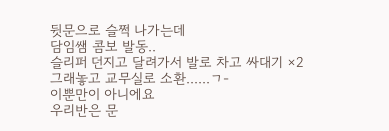뒷문으로 슬쩍 나가는데
담임쌤 콤보 발동..
슬리퍼 던지고 달려가서 발로 차고 싸대기 ×2
그래놓고 교무실로 소환......ㄱ-
이뿐만이 아니에요
우리반은 문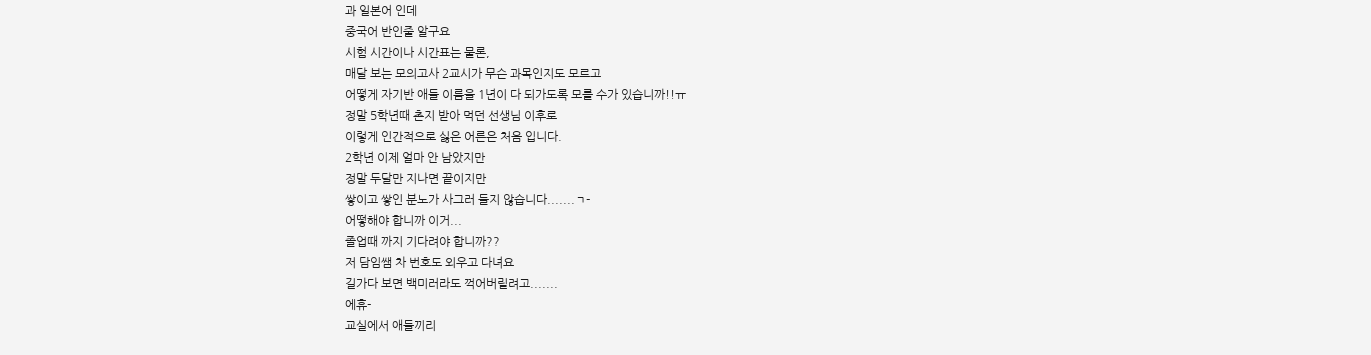과 일본어 인데
중국어 반인줄 알구요
시험 시간이나 시간표는 물론,
매달 보는 모의고사 2교시가 무슨 과목인지도 모르고
어떻게 자기반 애들 이름을 1년이 다 되가도록 모를 수가 있습니까!!ㅠ
정말 5학년때 촌지 받아 먹던 선생님 이후로
이렇게 인간적으로 싫은 어른은 처음 입니다.
2학년 이제 얼마 안 남았지만
정말 두달만 지나면 끝이지만
쌓이고 쌓인 분노가 사그러 들지 않습니다.......ㄱ-
어떻해야 합니까 이거...
졸업때 까지 기다려야 합니까??
저 담임쌤 차 번호도 외우고 다녀요
길가다 보면 백미러라도 꺽어버릴려고.......
에휴-
교실에서 애들끼리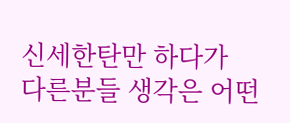신세한탄만 하다가
다른분들 생각은 어떤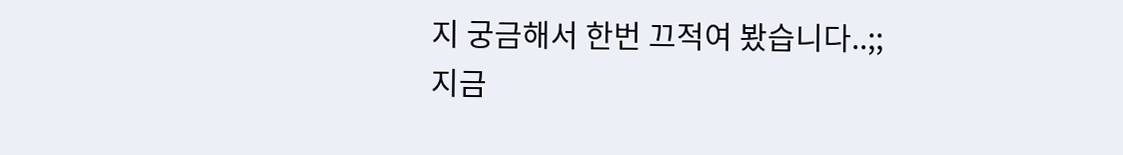지 궁금해서 한번 끄적여 봤습니다..;;
지금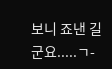보니 죠낸 길군요.....ㄱ-